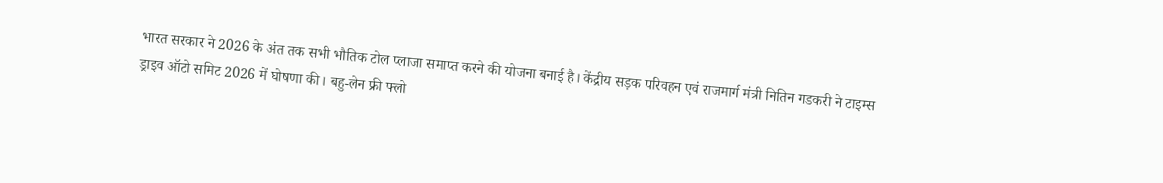भारत सरकार ने 2026 के अंत तक सभी भौतिक टोल प्लाजा समाप्त करने की योजना बनाई है। केंद्रीय सड़क परिवहन एवं राजमार्ग मंत्री नितिन गडकरी ने टाइम्स ड्राइव ऑटो समिट 2026 में घोषणा की। बहु-लेन फ्री फ्लो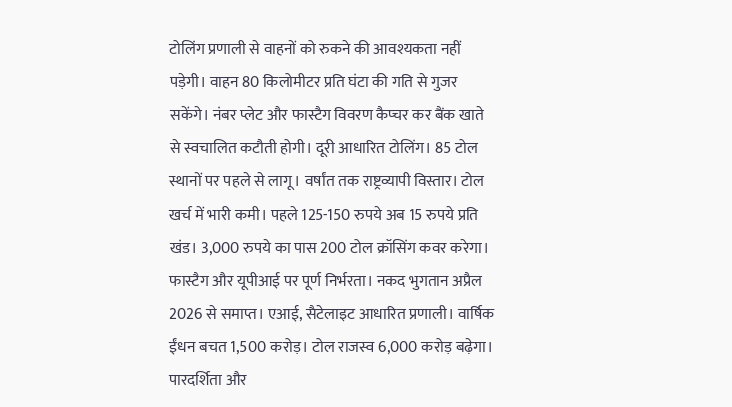टोलिंग प्रणाली से वाहनों को रुकने की आवश्यकता नहीं पड़ेगी। वाहन 80 किलोमीटर प्रति घंटा की गति से गुजर सकेंगे। नंबर प्लेट और फास्टैग विवरण कैप्चर कर बैंक खाते से स्वचालित कटौती होगी। दूरी आधारित टोलिंग। 85 टोल स्थानों पर पहले से लागू। वर्षांत तक राष्ट्रव्यापी विस्तार। टोल खर्च में भारी कमी। पहले 125-150 रुपये अब 15 रुपये प्रति खंड। 3,000 रुपये का पास 200 टोल क्रॉसिंग कवर करेगा। फास्टैग और यूपीआई पर पूर्ण निर्भरता। नकद भुगतान अप्रैल 2026 से समाप्त। एआई, सैटेलाइट आधारित प्रणाली। वार्षिक ईंधन बचत 1,500 करोड़। टोल राजस्व 6,000 करोड़ बढ़ेगा। पारदर्शिता और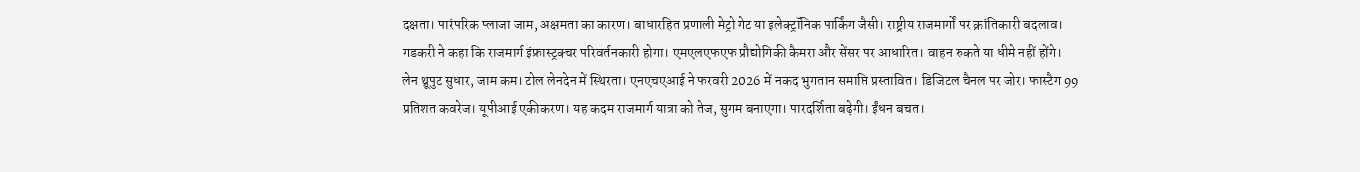दक्षता। पारंपरिक प्लाजा जाम, अक्षमता का कारण। बाधारहित प्रणाली मेट्रो गेट या इलेक्ट्रॉनिक पार्किंग जैसी। राष्ट्रीय राजमार्गों पर क्रांतिकारी बदलाव। गडकरी ने कहा कि राजमार्ग इंफ्रास्ट्रक्चर परिवर्तनकारी होगा। एमएलएफएफ प्रौद्योगिकी कैमरा और सेंसर पर आधारित। वाहन रुकते या धीमे नहीं होंगे। लेन थ्रूपुट सुधार, जाम कम। टोल लेनदेन में स्थिरता। एनएचएआई ने फरवरी 2026 में नकद भुगतान समाप्ति प्रस्तावित। डिजिटल चैनल पर जोर। फास्टैग 99 प्रतिशत कवरेज। यूपीआई एकीकरण। यह कदम राजमार्ग यात्रा को तेज, सुगम बनाएगा। पारदर्शिता बढ़ेगी। ईंधन बचत।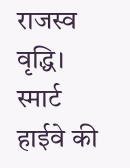राजस्व वृद्धि। स्मार्ट हाईवे की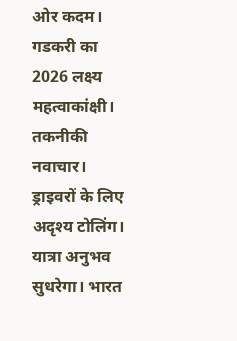ओर कदम। गडकरी का 2026 लक्ष्य महत्वाकांक्षी। तकनीकी नवाचार। ड्राइवरों के लिए अदृश्य टोलिंग। यात्रा अनुभव सुधरेगा। भारत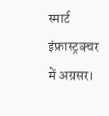स्मार्ट इंफ्रास्ट्रक्चर में अग्रसर।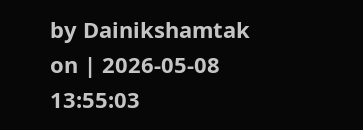by Dainikshamtak on | 2026-05-08 13:55:03